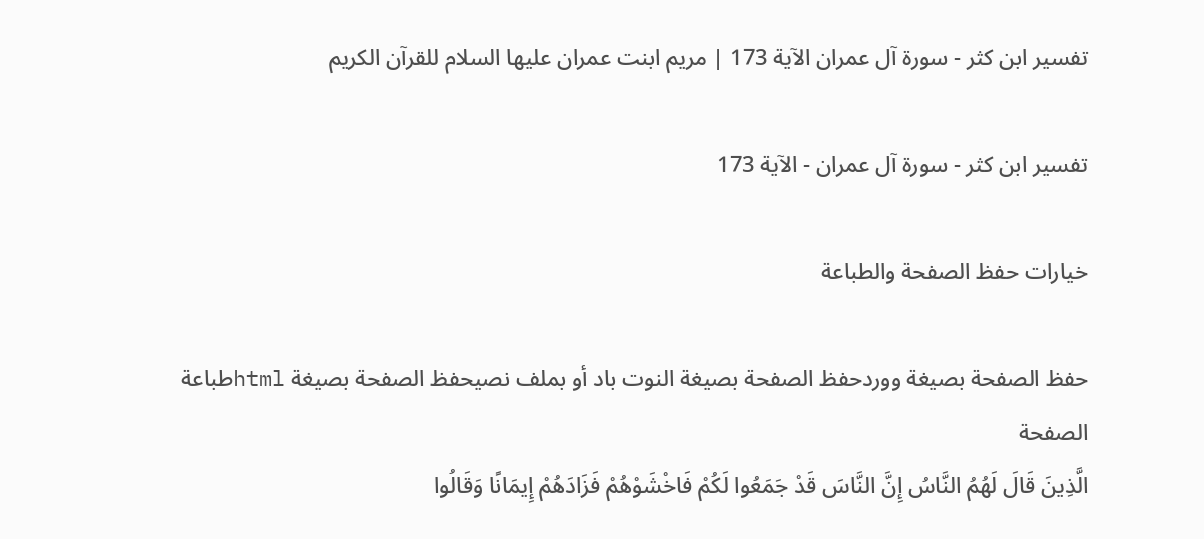تفسير ابن كثر - سورة آل عمران الآية 173 | مريم ابنت عمران عليها السلام للقرآن الكريم

تفسير ابن كثر - سورة آل عمران - الآية 173

خيارات حفظ الصفحة والطباعة

حفظ الصفحة بصيغة ووردحفظ الصفحة بصيغة النوت باد أو بملف نصيحفظ الصفحة بصيغة htmlطباعة الصفحة
الَّذِينَ قَالَ لَهُمُ النَّاسُ إِنَّ النَّاسَ قَدْ جَمَعُوا لَكُمْ فَاخْشَوْهُمْ فَزَادَهُمْ إِيمَانًا وَقَالُوا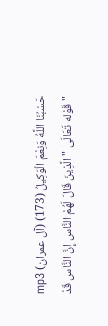حَسْبُنَا اللَّهُ وَنِعْمَ الْوَكِيلُ (173) (آل عمران) mp3
" قَوْله تَعَالَى " الَّذِينَ قَالَ لَهُمْ النَّاس إِنَّ النَّاس قَدْ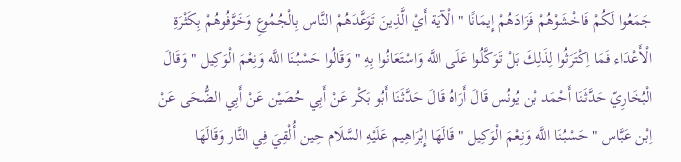جَمَعُوا لَكُمْ فَاخْشَوْهُمْ فَزَادَهُمْ إِيمَانًا " الْآيَة أَيْ الَّذِينَ تَوَعَّدَهُمْ النَّاس بِالْجُمُوعِ وَخَوَّفُوهُمْ بِكَثْرَةِ الْأَعْدَاء فَمَا اِكْتَرَثُوا لِذَلِكَ بَلْ تَوَكَّلُوا عَلَى اللَّه وَاسْتَعَانُوا بِهِ " وَقَالُوا حَسْبُنَا اللَّه وَنِعْمَ الْوَكِيل " وَقَالَ الْبُخَارِيّ حَدَّثَنَا أَحْمَد بْن يُونُس قَالَ أَرَاهُ قَالَ حَدَّثَنَا أَبُو بَكْر عَنْ أَبِي حُصَيْن عَنْ أَبِي الضُّحَى عَنْ اِبْن عَبَّاس " حَسْبُنَا اللَّه وَنِعْمَ الْوَكِيل " قَالَهَا إِبْرَاهِيم عَلَيْهِ السَّلَام حِين أُلْقِيَ فِي النَّار وَقَالَهَا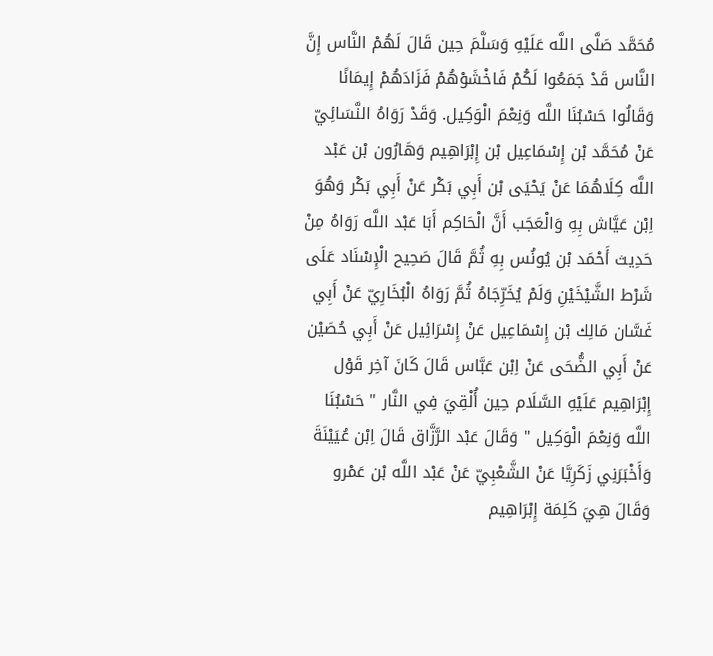مُحَمَّد صَلَّى اللَّه عَلَيْهِ وَسَلَّمَ حِين قَالَ لَهُمْ النَّاس إِنَّ النَّاس قَدْ جَمَعُوا لَكُمْ فَاخْشَوْهُمْ فَزَادَهُمْ إِيمَانًا وَقَالُوا حَسْبُنَا اللَّه وَنِعْمَ الْوَكِيل. وَقَدْ رَوَاهُ النَّسَائِيّ عَنْ مُحَمَّد بْن إِسْمَاعِيل بْن إِبْرَاهِيم وَهَارُون بْن عَبْد اللَّه كِلَاهُمَا عَنْ يَحْيَى بْن أَبِي بَكْر عَنْ أَبِي بَكْر وَهُوَ اِبْن عَيَّاش بِهِ وَالْعَجَب أَنَّ الْحَاكِم أَبَا عَبْد اللَّه رَوَاهُ مِنْ حَدِيث أَحْمَد بْن يُونُس بِهِ ثُمَّ قَالَ صَحِيح الْإِسْنَاد عَلَى شَرْط الشَّيْخَيْنِ وَلَمْ يُخَرِّجَاهُ ثُمَّ رَوَاهُ الْبُخَارِيّ عَنْ أَبِي غَسَّان مَالِك بْن إِسْمَاعِيل عَنْ إِسْرَائِيل عَنْ أَبِي حُصَيْن عَنْ أَبِي الضُّحَى عَنْ اِبْن عَبَّاس قَالَ كَانَ آخِر قَوْل إِبْرَاهِيم عَلَيْهِ السَّلَام حِين أُلْقِيَ فِي النَّار " حَسْبُنَا اللَّه وَنِعْمَ الْوَكِيل " وَقَالَ عَبْد الرَّزَّاق قَالَ اِبْن عُيَيْنَةَ وَأَخْبَرَنِي زَكَرِيَّا عَنْ الشَّعْبِيّ عَنْ عَبْد اللَّه بْن عَمْرو وَقَالَ هِيَ كَلِمَة إِبْرَاهِيم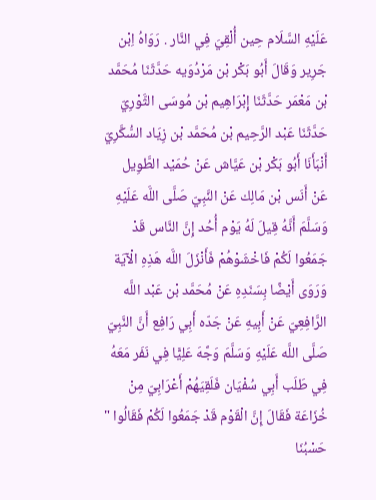عَلَيْهِ السَّلَام حِين أُلْقِيَ فِي النَّار . رَوَاهُ اِبْن جَرِير وَقَالَ أَبُو بَكْر بْن مَرْدُوَيه حَدَّثَنَا مُحَمَّد بْن مَعْمَر حَدَّثَنَا إِبْرَاهِيم بْن مُوسَى الثَّوْرِيّ حَدَّثَنَا عَبْد الرَّحِيم بْن مُحَمَّد بْن زِيَاد السُّكَّرِيّ أَنْبَأَنَا أَبُو بَكْر بْن عَيَّاش عَنْ حُمَيْد الطَّوِيل عَنْ أَنَس بْن مَالِك عَنْ النَّبِيّ صَلَّى اللَّه عَلَيْهِ وَسَلَّمَ أَنَّهُ قِيلَ لَهُ يَوْم أُحُد إِنَّ النَّاس قَدْ جَمَعُوا لَكُمْ فَاخْشَوْهُمْ فَأَنْزَلَ اللَّه هَذِهِ الْآيَة وَرَوَى أَيْضًا بِسَنَدِهِ عَنْ مُحَمَّد بْن عَبْد اللَّه الرَّافِعِيّ عَنْ أَبِيهِ عَنْ جَدّه أَبِي رَافِع أَنَّ النَّبِيّ صَلَّى اللَّه عَلَيْهِ وَسَلَّمَ وَجَّهَ عَلِيًّا فِي نَفَر مَعَهُ فِي طَلَب أَبِي سُفْيَان فَلَقِيَهُمْ أَعْرَابِيّ مِنْ خُزَاعَة فَقَالَ إِنَّ الْقَوْم قَدْ جَمَعُوا لَكُمْ فَقَالُوا " حَسْبُنَا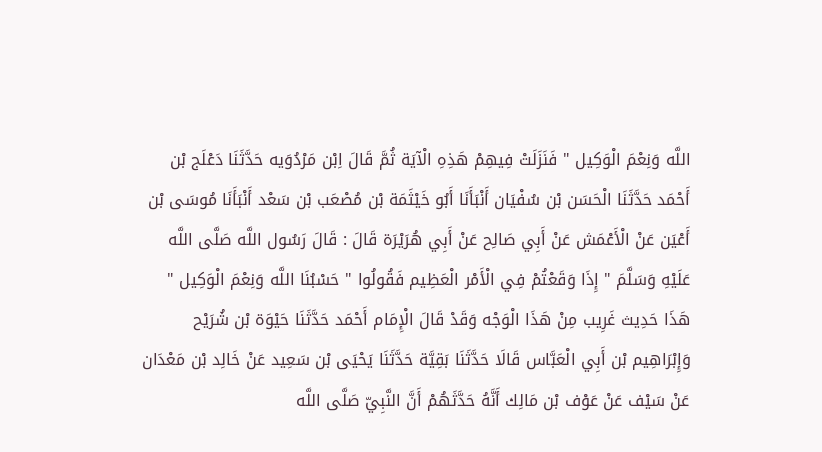اللَّه وَنِعْمَ الْوَكِيل " فَنَزَلَتْ فِيهِمْ هَذِهِ الْآيَة ثُمَّ قَالَ اِبْن مَرْدُوَيه حَدَّثَنَا دَعْلَج بْن أَحْمَد حَدَّثَنَا الْحَسَن بْن سُفْيَان أَنْبَأَنَا أَبُو خَيْثَمَة بْن مُصْعَب بْن سَعْد أَنْبَأَنَا مُوسَى بْن أَعْيَن عَنْ الْأَعْمَش عَنْ أَبِي صَالِح عَنْ أَبِي هُرَيْرَة قَالَ : قَالَ رَسُول اللَّه صَلَّى اللَّه عَلَيْهِ وَسَلَّمَ " إِذَا وَقَعْتُمْ فِي الْأَمْر الْعَظِيم فَقُولُوا " حَسْبُنَا اللَّه وَنِعْمَ الْوَكِيل " هَذَا حَدِيث غَرِيب مِنْ هَذَا الْوَجْه وَقَدْ قَالَ الْإِمَام أَحْمَد حَدَّثَنَا حَيْوَة بْن شُرَيْح وَإِبْرَاهِيم بْن أَبِي الْعَبَّاس قَالَا حَدَّثَنَا بَقِيَّة حَدَّثَنَا يَحْيَى بْن سَعِيد عَنْ خَالِد بْن مَعْدَان عَنْ سَيْف عَنْ عَوْف بْن مَالِك أَنَّهُ حَدَّثَهُمْ أَنَّ النَّبِيّ صَلَّى اللَّه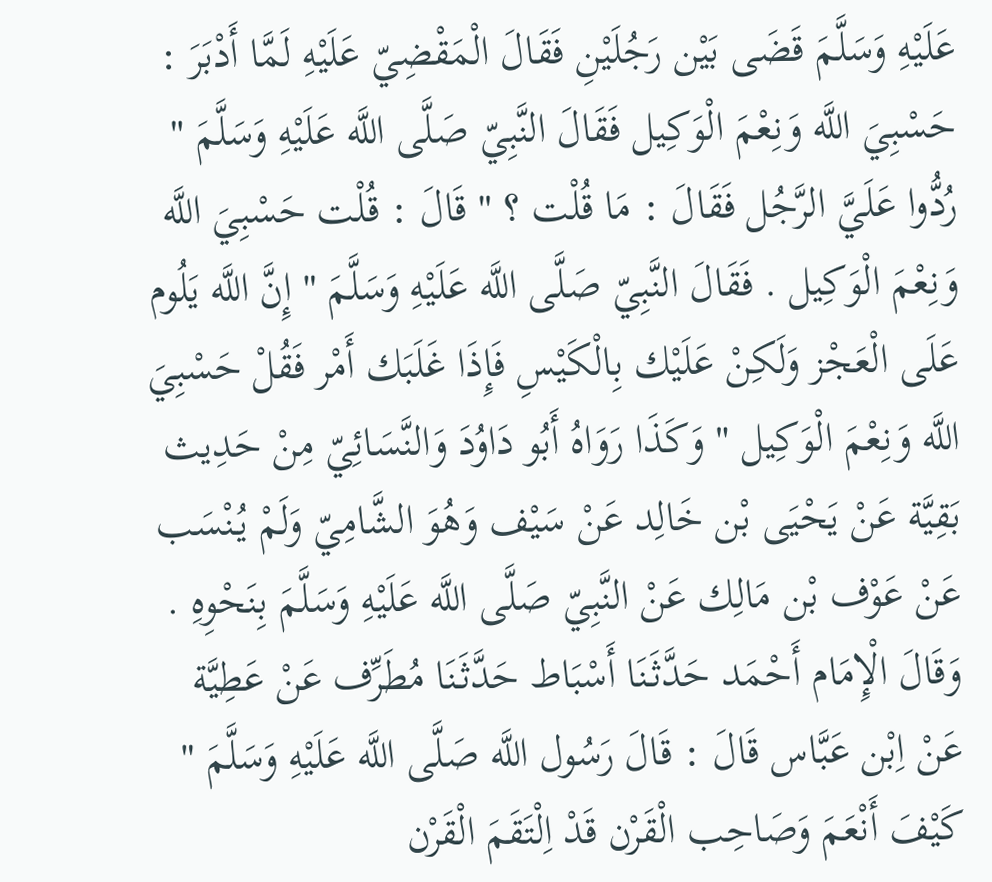عَلَيْهِ وَسَلَّمَ قَضَى بَيْن رَجُلَيْنِ فَقَالَ الْمَقْضِيّ عَلَيْهِ لَمَّا أَدْبَرَ : حَسْبِيَ اللَّه وَنِعْمَ الْوَكِيل فَقَالَ النَّبِيّ صَلَّى اللَّه عَلَيْهِ وَسَلَّمَ " رُدُّوا عَلَيَّ الرَّجُل فَقَالَ : مَا قُلْت ؟ " قَالَ : قُلْت حَسْبِيَ اللَّه وَنِعْمَ الْوَكِيل . فَقَالَ النَّبِيّ صَلَّى اللَّه عَلَيْهِ وَسَلَّمَ " إِنَّ اللَّه يَلُوم عَلَى الْعَجْز وَلَكِنْ عَلَيْك بِالْكَيْسِ فَإِذَا غَلَبَك أَمْر فَقُلْ حَسْبِيَ اللَّه وَنِعْمَ الْوَكِيل " وَكَذَا رَوَاهُ أَبُو دَاوُدَ وَالنَّسَائِيّ مِنْ حَدِيث بَقِيَّة عَنْ يَحْيَى بْن خَالِد عَنْ سَيْف وَهُوَ الشَّامِيّ وَلَمْ يُنْسَب عَنْ عَوْف بْن مَالِك عَنْ النَّبِيّ صَلَّى اللَّه عَلَيْهِ وَسَلَّمَ بِنَحْوِهِ . وَقَالَ الْإِمَام أَحْمَد حَدَّثَنَا أَسْبَاط حَدَّثَنَا مُطَرِّف عَنْ عَطِيَّة عَنْ اِبْن عَبَّاس قَالَ : قَالَ رَسُول اللَّه صَلَّى اللَّه عَلَيْهِ وَسَلَّمَ " كَيْفَ أَنْعَمَ وَصَاحِب الْقَرْن قَدْ اِلْتَقَمَ الْقَرْن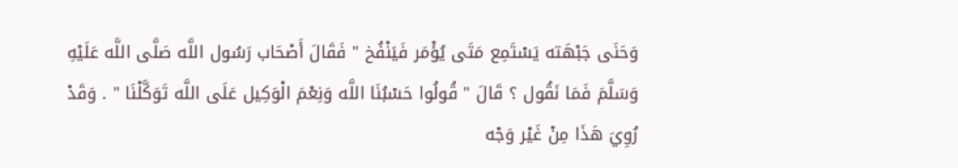وَحَنَى جَبْهَته يَسْتَمِع مَتَى يُؤْمَر فَيَنْفُخ " فَقَالَ أَصْحَاب رَسُول اللَّه صَلَّى اللَّه عَلَيْهِ وَسَلَّمَ فَمَا نَقُول ؟ قَالَ " قُولُوا حَسْبُنَا اللَّه وَنِعْمَ الْوَكِيل عَلَى اللَّه تَوَكَّلْنَا " . وَقَدْ رُوِيَ هَذَا مِنْ غَيْر وَجْه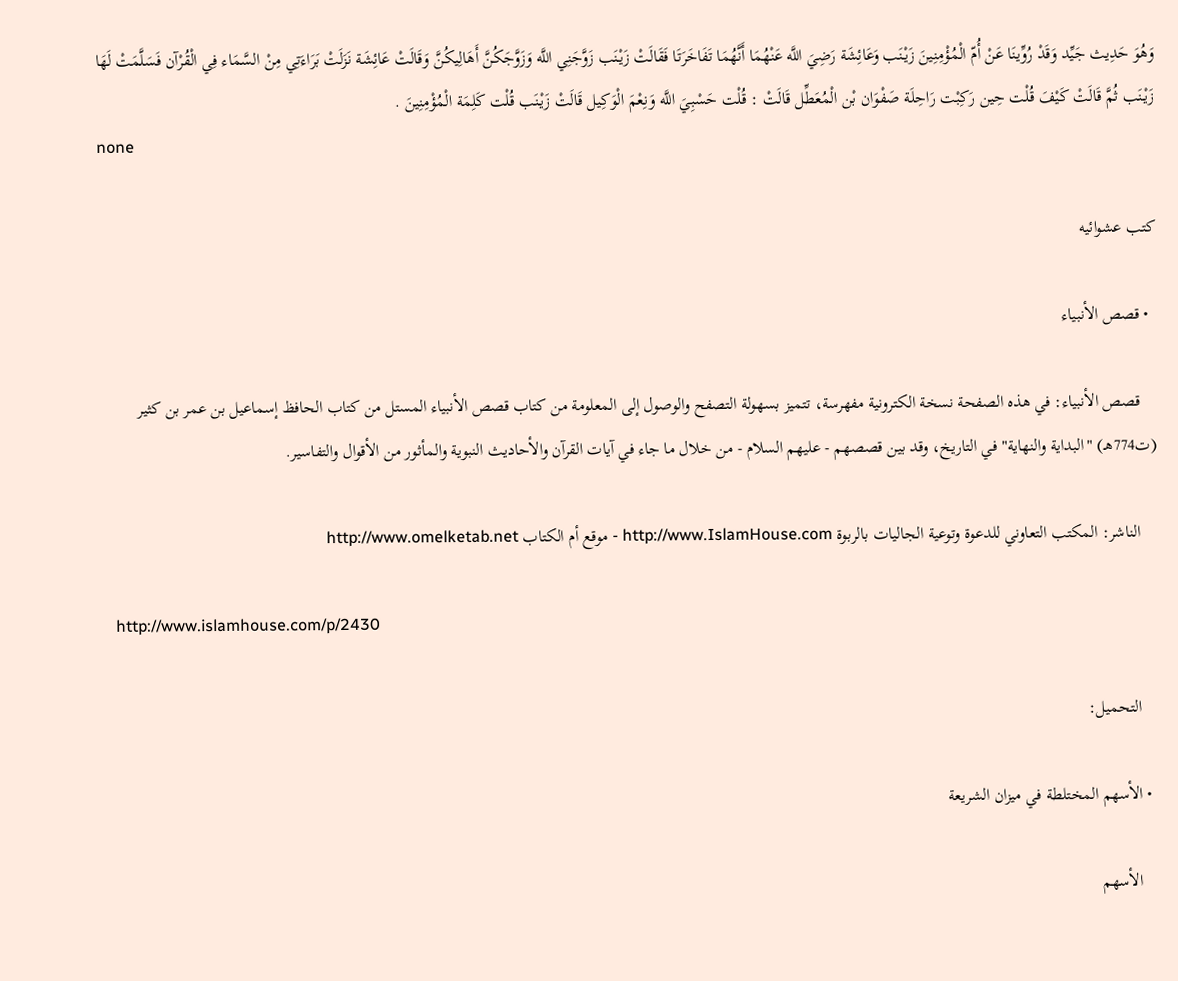وَهُوَ حَدِيث جَيِّد وَقَدْ رُوِّينَا عَنْ أُمّ الْمُؤْمِنِينَ زَيْنَب وَعَائِشَة رَضِيَ اللَّه عَنْهُمَا أَنَّهُمَا تَفَاخَرَتَا فَقَالَتْ زَيْنَب زَوَّجَنِي اللَّه وَزَوَّجَكُنَّ أَهَالِيكُنَّ وَقَالَتْ عَائِشَة نَزَلَتْ بَرَاءَتِي مِنْ السَّمَاء فِي الْقُرْآن فَسَلَّمَتْ لَهَا زَيْنَب ثُمَّ قَالَتْ كَيْفَ قُلْت حِين رَكِبْت رَاحِلَة صَفْوَان بْن الْمُعَطِّل قَالَتْ : قُلْت حَسْبِيَ اللَّه وَنِعْمَ الْوَكِيل قَالَتْ زَيْنَب قُلْت كَلِمَة الْمُؤْمِنِينَ .
none

كتب عشوائيه

  • قصص الأنبياء

    قصص الأنبياء: في هذه الصفحة نسخة الكترونية مفهرسة، تتميز بسهولة التصفح والوصول إلى المعلومة من كتاب قصص الأنبياء المستل من كتاب الحافظ إسماعيل بن عمر بن كثير (ت774هـ) "البداية والنهاية" في التاريخ، وقد بين قصصهم - عليهم السلام - من خلال ما جاء في آيات القرآن والأحاديث النبوية والمأثور من الأقوال والتفاسير.

    الناشر: المكتب التعاوني للدعوة وتوعية الجاليات بالربوة http://www.IslamHouse.com - موقع أم الكتاب http://www.omelketab.net

    http://www.islamhouse.com/p/2430

    التحميل:

  • الأسهم المختلطة في ميزان الشريعة

    الأسهم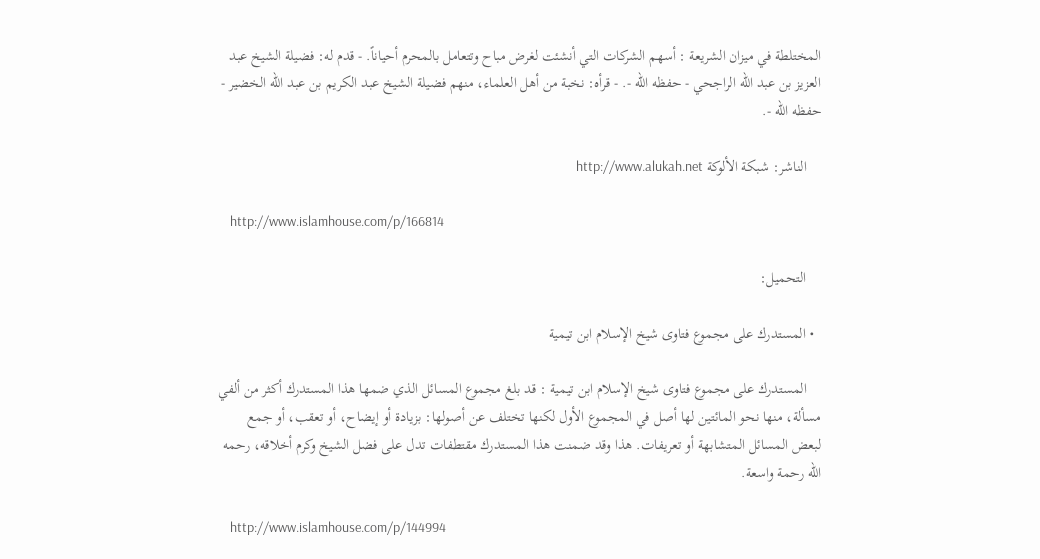المختلطة في ميزان الشريعة : أسهم الشركات التي أنشئت لغرض مباح وتتعامل بالمحرم أحياناً. - قدم له: فضيلة الشيخ عبد العزيز بن عبد الله الراجحي - حفظه الله -. - قرأه: نخبة من أهل العلماء، منهم فضيلة الشيخ عبد الكريم بن عبد الله الخضير - حفظه الله -.

    الناشر: شبكة الألوكة http://www.alukah.net

    http://www.islamhouse.com/p/166814

    التحميل:

  • المستدرك على مجموع فتاوى شيخ الإسلام ابن تيمية

    المستدرك على مجموع فتاوى شيخ الإسلام ابن تيمية : قد بلغ مجموع المسائل الذي ضمها هذا المستدرك أكثر من ألفي مسألة، منها نحو المائتين لها أصل في المجموع الأول لكنها تختلف عن أصولها: بزيادة أو إيضاح، أو تعقب، أو جمع لبعض المسائل المتشابهة أو تعريفات. هذا وقد ضمنت هذا المستدرك مقتطفات تدل على فضل الشيخ وكرم أخلاقه، رحمه الله رحمة واسعة.

    http://www.islamhouse.com/p/144994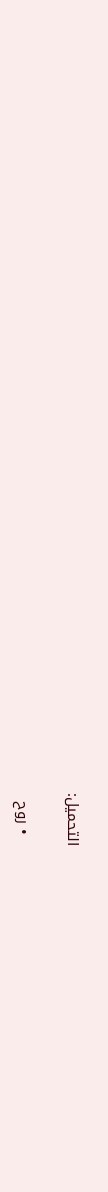التحميل:

  • روح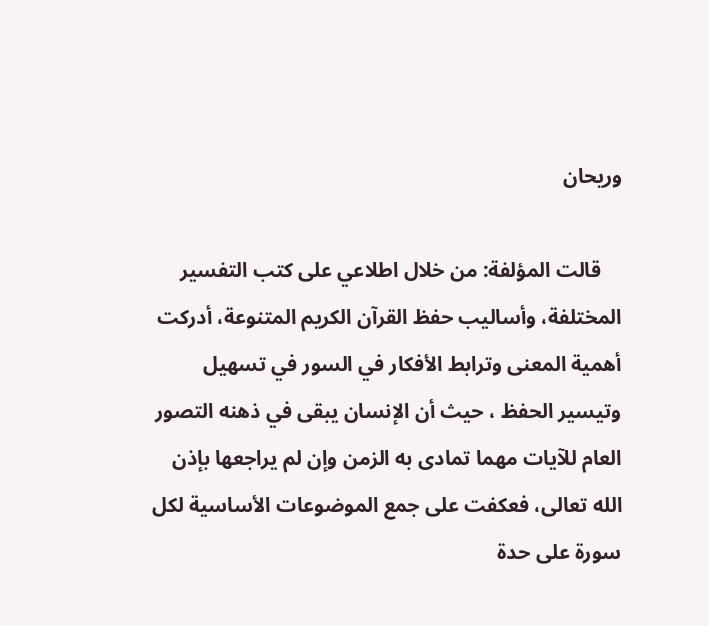وريحان

    قالت المؤلفة: من خلال اطلاعي على كتب التفسير المختلفة، وأساليب حفظ القرآن الكريم المتنوعة، أدركت أهمية المعنى وترابط الأفكار في السور في تسهيل وتيسير الحفظ ، حيث أن الإنسان يبقى في ذهنه التصور العام للآيات مهما تمادى به الزمن وإن لم يراجعها بإذن الله تعالى، فعكفت على جمع الموضوعات الأساسية لكل سورة على حدة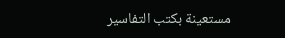مستعينة بكتب التفاسير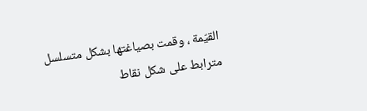القيّمة ، وقمت بصياغتها بشكل متسلسل مترابط على شكل نقاط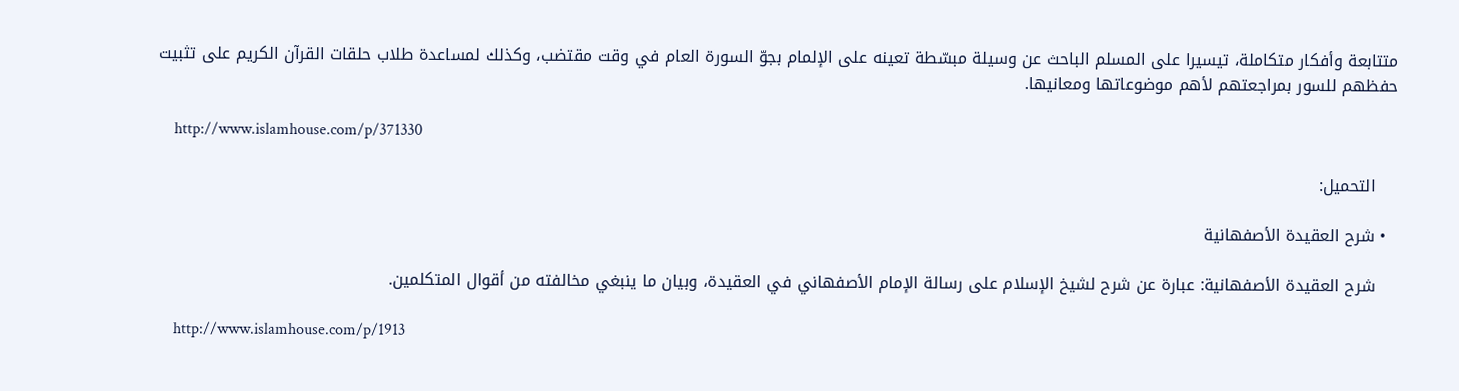متتابعة وأفكار متكاملة، تيسيرا على المسلم الباحث عن وسيلة مبسّطة تعينه على الإلمام بجوّ السورة العام في وقت مقتضب، وكذلك لمساعدة طلاب حلقات القرآن الكريم على تثبيت حفظهم للسور بمراجعتهم لأهم موضوعاتها ومعانيها.

    http://www.islamhouse.com/p/371330

    التحميل:

  • شرح العقيدة الأصفهانية

    شرح العقيدة الأصفهانية: عبارة عن شرح لشيخ الإسلام على رسالة الإمام الأصفهاني في العقيدة، وبيان ما ينبغي مخالفته من أقوال المتكلمين.

    http://www.islamhouse.com/p/1913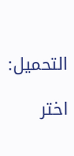التحميل:

اختر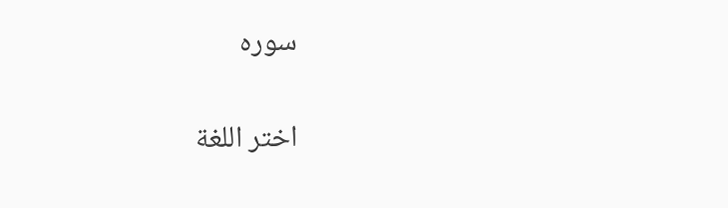سوره

اختر اللغة